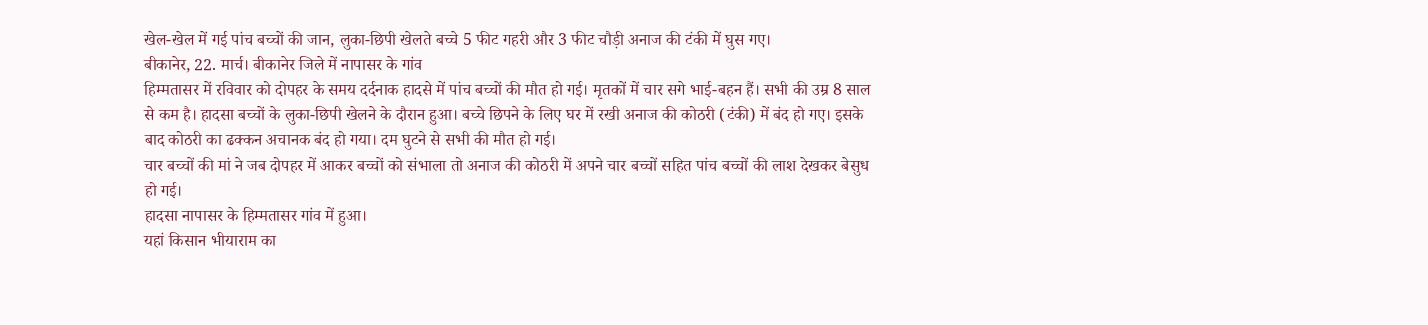खेल-खेल में गई पांच बच्चों की जान, लुका-छिपी खेलते बच्चे 5 फीट गहरी और 3 फीट चौड़ी अनाज की टंकी में घुस गए।
बीकानेर, 22. मार्च। बीकानेर जिले में नापासर के गांव
हिम्मतासर में रविवार को दोपहर के समय दर्दनाक हादसे में पांच बच्चों की मौत हो गई। मृतकों में चार सगे भाई-बहन हैं। सभी की उम्र 8 साल से कम है। हादसा बच्चों के लुका-छिपी खेलने के दौरान हुआ। बच्चे छिपने के लिए घर में रखी अनाज की कोठरी (टंकी) में बंद हो गए। इसके बाद कोठरी का ढक्कन अचानक बंद हो गया। दम घुटने से सभी की मौत हो गई।
चार बच्चों की मां ने जब दोपहर में आकर बच्चों को संभाला तो अनाज की कोठरी में अपने चार बच्चों सहित पांच बच्चों की लाश देखकर बेसुध हो गई।
हादसा नापासर के हिम्मतासर गांव में हुआ।
यहां किसान भीयाराम का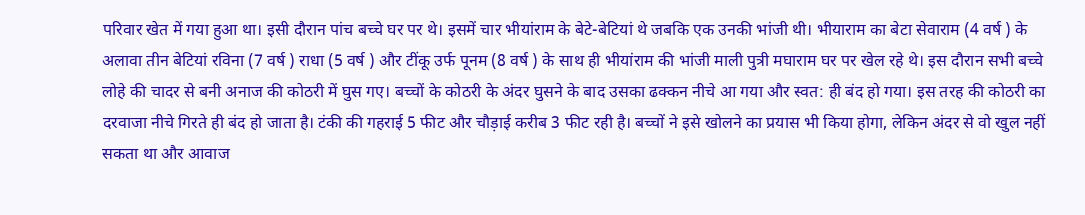परिवार खेत में गया हुआ था। इसी दौरान पांच बच्चे घर पर थे। इसमें चार भीयांराम के बेटे-बेटियां थे जबकि एक उनकी भांजी थी। भीयाराम का बेटा सेवाराम (4 वर्ष ) के अलावा तीन बेटियां रविना (7 वर्ष ) राधा (5 वर्ष ) और टींकू उर्फ पूनम (8 वर्ष ) के साथ ही भीयांराम की भांजी माली पुत्री मघाराम घर पर खेल रहे थे। इस दौरान सभी बच्चे लोहे की चादर से बनी अनाज की कोठरी में घुस गए। बच्चों के कोठरी के अंदर घुसने के बाद उसका ढक्कन नीचे आ गया और स्वत: ही बंद हो गया। इस तरह की कोठरी का दरवाजा नीचे गिरते ही बंद हो जाता है। टंकी की गहराई 5 फीट और चौड़ाई करीब 3 फीट रही है। बच्चों ने इसे खोलने का प्रयास भी किया होगा, लेकिन अंदर से वो खुल नहीं सकता था और आवाज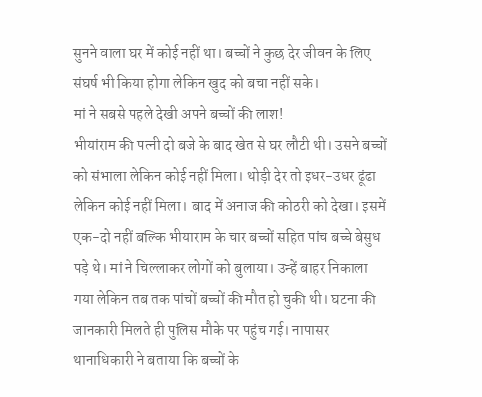सुनने वाला घर में कोई नहीं था। बच्चों ने कुछ देर जीवन के लिए संघर्ष भी किया होगा लेकिन खुद को बचा नहीं सके।
मां ने सबसे पहले देखी अपने बच्चों की लाश!
भीयांराम की पत्नी दो बजे के बाद खेत से घर लौटी थी। उसने बच्चों को संभाला लेकिन कोई नहीं मिला। थोड़ी देर तो इधर-उधर ढूंढा लेकिन कोई नहीं मिला। बाद में अनाज की कोठरी को देखा। इसमें एक-दो नहीं बल्कि भीयाराम के चार बच्चों सहित पांच बच्चे बेसुध पड़े थे। मां ने चिल्लाकर लोगों को बुलाया। उन्हें बाहर निकाला गया लेकिन तब तक पांचों बच्चों की मौत हो चुकी थी। घटना की जानकारी मिलते ही पुलिस मौके पर पहुंच गई। नापासर थानाधिकारी ने बताया कि बच्चों के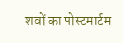शवों का पोस्टमार्टम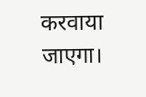करवाया जाएगा।